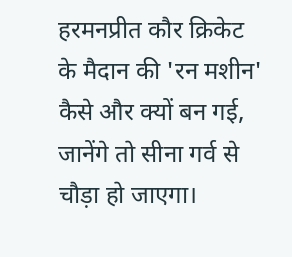हरमनप्रीत कौर क्रिकेट के मैदान की 'रन मशीन' कैसे और क्यों बन गई, जानेंगे तो सीना गर्व से चौड़ा हो जाएगा।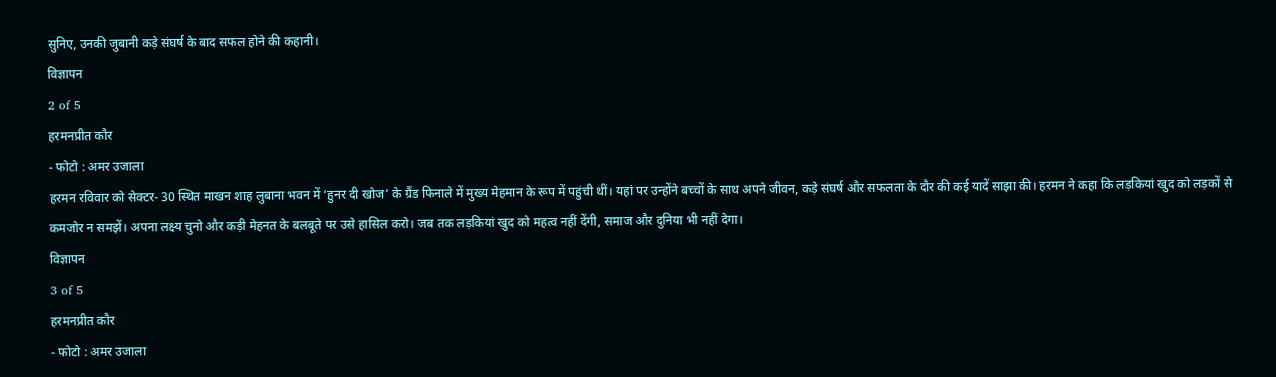सुनिए, उनकी जुबानी कड़े संघर्ष के बाद सफल होने की कहानी।
विज्ञापन
2 of 5
हरमनप्रीत कौर
- फोटो : अमर उजाला
हरमन रविवार को सेक्टर- 30 स्थित माखन शाह लुबाना भवन में ‘हुनर दी खोज’ के ग्रैंड फिनाले में मुख्य मेहमान के रूप में पहुंची थीं। यहां पर उन्होंने बच्चों के साथ अपने जीवन, कड़े संघर्ष और सफलता के दौर की कई यादें साझा की। हरमन ने कहा कि लड़कियां खुद को लड़कों से कमजोर न समझें। अपना लक्ष्य चुनो और कड़ी मेहनत के बलबूते पर उसे हासिल करो। जब तक लड़कियां खुद को महत्व नहीं देंगी, समाज और दुनिया भी नहीं देगा।
विज्ञापन
3 of 5
हरमनप्रीत कौर
- फोटो : अमर उजाला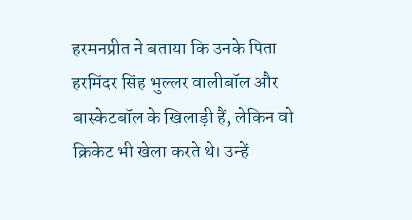हरमनप्रीत ने बताया कि उनके पिता हरमिंदर सिंह भुल्लर वालीबॉल और बास्केटबॉल के खिलाड़ी हैं, लेकिन वो क्रिकेट भी खेला करते थे। उन्हें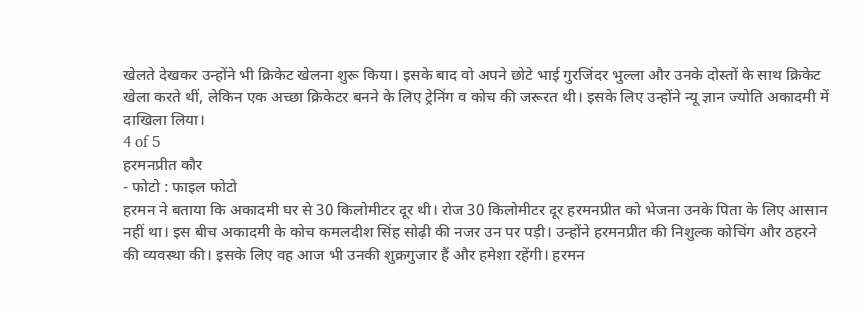खेलते देखकर उन्होंने भी क्रिकेट खेलना शुरू किया। इसके बाद वो अपने छोटे भाई गुरजिंदर भुल्ला और उनके दोस्तों के साथ क्रिकेट खेला करते थीं, लेकिन एक अच्छा क्रिकेटर बनने के लिए ट्रेनिंग व कोच की जरूरत थी। इसके लिए उन्होंने न्यू ज्ञान ज्योति अकादमी में दाखिला लिया।
4 of 5
हरमनप्रीत कौर
- फोटो : फाइल फोटो
हरमन ने बताया कि अकादमी घर से 30 किलोमीटर दूर थी। रोज 30 किलोमीटर दूर हरमनप्रीत को भेजना उनके पिता के लिए आसान नहीं था। इस बीच अकादमी के कोच कमलदीश सिंह सोढ़ी की नजर उन पर पड़ी। उन्होंने हरमनप्रीत की निशुल्क कोचिंग और ठहरने की व्यवस्था की। इसके लिए वह आज भी उनकी शुक्रगुजार हैं और हमेशा रहेंगी। हरमन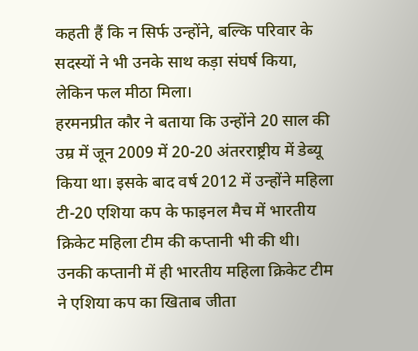कहती हैं कि न सिर्फ उन्होंने, बल्कि परिवार के सदस्यों ने भी उनके साथ कड़ा संघर्ष किया, लेकिन फल मीठा मिला।
हरमनप्रीत कौर ने बताया कि उन्होंने 20 साल की उम्र में जून 2009 में 20-20 अंतरराष्ट्रीय में डेब्यू किया था। इसके बाद वर्ष 2012 में उन्होंने महिला टी-20 एशिया कप के फाइनल मैच में भारतीय क्रिकेट महिला टीम की कप्तानी भी की थी। उनकी कप्तानी में ही भारतीय महिला क्रिकेट टीम ने एशिया कप का खिताब जीता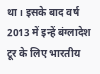था। इसके बाद वर्ष 2013 में इन्हें बंग्लादेश टूर के लिए भारतीय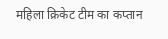महिला क्रिकेट टीम का कप्तान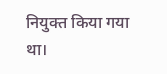नियुक्त किया गया था।